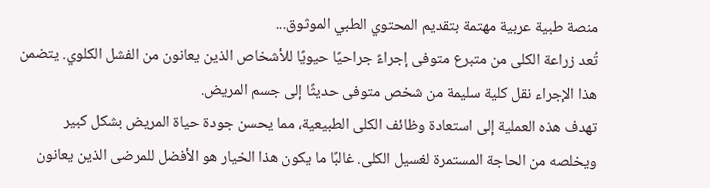منصة طبية عربية مهتمة بتقديم المحتوي الطبي الموثوق...
تُعد زراعة الكلى من متبرع متوفى إجراءً جراحيًا حيويًا للأشخاص الذين يعانون من الفشل الكلوي. يتضمن هذا الإجراء نقل كلية سليمة من شخص متوفى حديثًا إلى جسم المريض.
تهدف هذه العملية إلى استعادة وظائف الكلى الطبيعية، مما يحسن جودة حياة المريض بشكل كبير ويخلصه من الحاجة المستمرة لغسيل الكلى. غالبًا ما يكون هذا الخيار هو الأفضل للمرضى الذين يعانون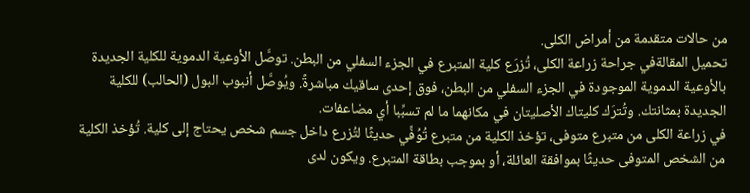من حالات متقدمة من أمراض الكلى.
تحميل المقالةفي جراحة زراعة الكلى، تُزرَع كلية المتبرع في الجزء السفلي من البطن. توصَّل الأوعية الدموية للكلية الجديدة بالأوعية الدموية الموجودة في الجزء السفلي من البطن، فوق إحدى ساقيك مباشرةً. ويُوصَّل أنبوب البول (الحالب) للكلية الجديدة بمثانتك. وتُترَك كليتاك الأصليتان في مكانهما ما لم تسبِّبا أي مضاعفات.
في زراعة الكلى من متبرع متوفى، تؤخذ الكلية من متبرع تُوُفِّي حديثًا لتُزرع داخل جسم شخص يحتاج إلى كلية. تُؤخذ الكلية من الشخص المتوفى حديثًا بموافقة العائلة، أو بموجب بطاقة المتبرع. ويكون لدى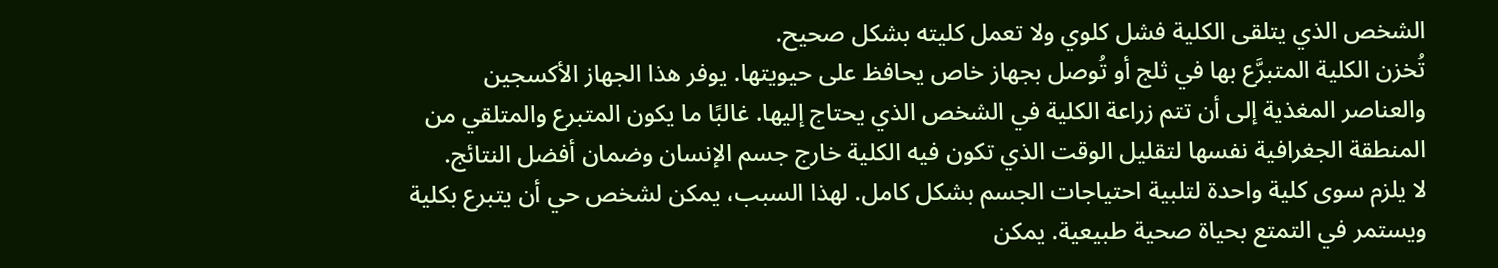الشخص الذي يتلقى الكلية فشل كلوي ولا تعمل كليته بشكل صحيح.
تُخزن الكلية المتبرَّع بها في ثلج أو تُوصل بجهاز خاص يحافظ على حيويتها. يوفر هذا الجهاز الأكسجين والعناصر المغذية إلى أن تتم زراعة الكلية في الشخص الذي يحتاج إليها. غالبًا ما يكون المتبرع والمتلقي من المنطقة الجغرافية نفسها لتقليل الوقت الذي تكون فيه الكلية خارج جسم الإنسان وضمان أفضل النتائج.
لا يلزم سوى كلية واحدة لتلبية احتياجات الجسم بشكل كامل. لهذا السبب، يمكن لشخص حي أن يتبرع بكلية ويستمر في التمتع بحياة صحية طبيعية. يمكن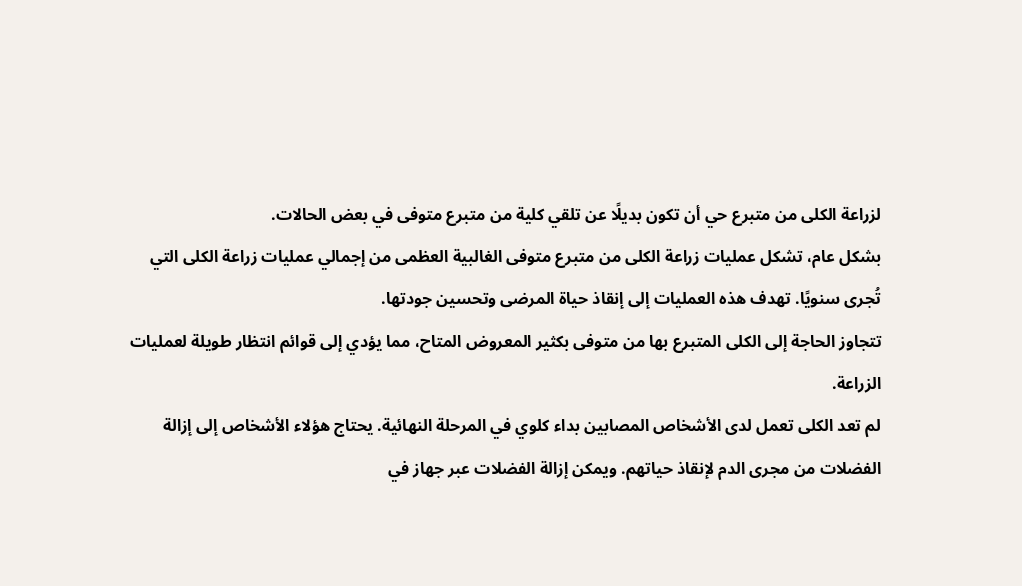لزراعة الكلى من متبرع حي أن تكون بديلًا عن تلقي كلية من متبرع متوفى في بعض الحالات.
بشكل عام، تشكل عمليات زراعة الكلى من متبرع متوفى الغالبية العظمى من إجمالي عمليات زراعة الكلى التي تُجرى سنويًا. تهدف هذه العمليات إلى إنقاذ حياة المرضى وتحسين جودتها.
تتجاوز الحاجة إلى الكلى المتبرع بها من متوفى بكثير المعروض المتاح، مما يؤدي إلى قوائم انتظار طويلة لعمليات الزراعة.
لم تعد الكلى تعمل لدى الأشخاص المصابين بداء كلوي في المرحلة النهائية. يحتاج هؤلاء الأشخاص إلى إزالة الفضلات من مجرى الدم لإنقاذ حياتهم. ويمكن إزالة الفضلات عبر جهاز في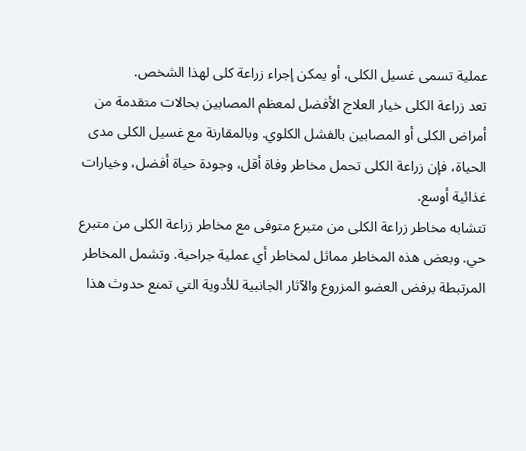عملية تسمى غسيل الكلى، أو يمكن إجراء زراعة كلى لهذا الشخص.
تعد زراعة الكلى خيار العلاج الأفضل لمعظم المصابين بحالات متقدمة من أمراض الكلى أو المصابين بالفشل الكلوي. وبالمقارنة مع غسيل الكلى مدى الحياة، فإن زراعة الكلى تحمل مخاطر وفاة أقل، وجودة حياة أفضل، وخيارات غذائية أوسع.
تتشابه مخاطر زراعة الكلى من متبرع متوفى مع مخاطر زراعة الكلى من متبرع حي. وبعض هذه المخاطر مماثل لمخاطر أي عملية جراحية. وتشمل المخاطر المرتبطة برفض العضو المزروع والآثار الجانبية للأدوية التي تمنع حدوث هذا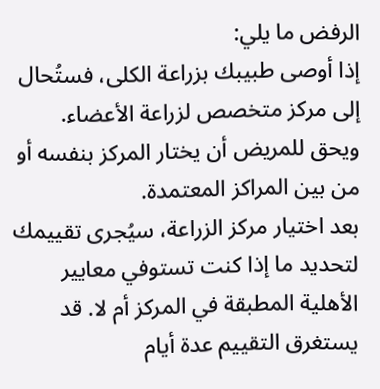الرفض ما يلي:
إذا أوصى طبيبك بزراعة الكلى، فستُحال إلى مركز متخصص لزراعة الأعضاء. ويحق للمريض أن يختار المركز بنفسه أو من بين المراكز المعتمدة.
بعد اختيار مركز الزراعة، سيُجرى تقييمك لتحديد ما إذا كنت تستوفي معايير الأهلية المطبقة في المركز أم لا. قد يستغرق التقييم عدة أيام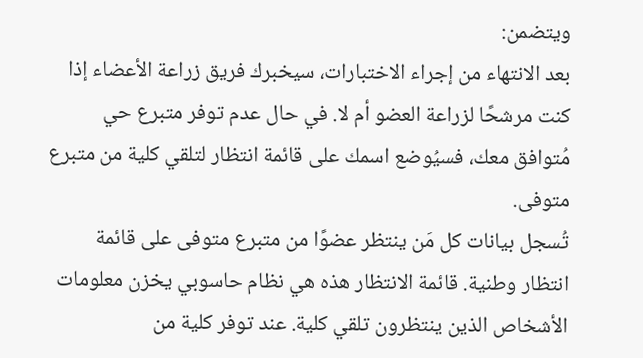ويتضمن:
بعد الانتهاء من إجراء الاختبارات، سيخبرك فريق زراعة الأعضاء إذا كنت مرشحًا لزراعة العضو أم لا. في حال عدم توفر متبرع حي مُتوافق معك، فسيُوضع اسمك على قائمة انتظار لتلقي كلية من متبرع متوفى.
تُسجل بيانات كل مَن ينتظر عضوًا من متبرع متوفى على قائمة انتظار وطنية. قائمة الانتظار هذه هي نظام حاسوبي يخزن معلومات الأشخاص الذين ينتظرون تلقي كلية. عند توفر كلية من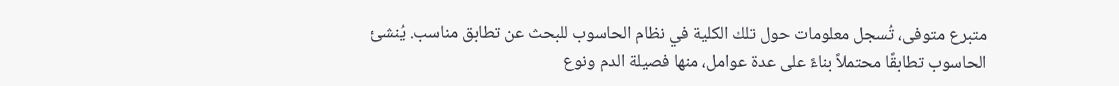متبرع متوفى، تُسجل معلومات حول تلك الكلية في نظام الحاسوب للبحث عن تطابق مناسب. يُنشئ الحاسوب تطابقًا محتملاً بناءً على عدة عوامل، منها فصيلة الدم ونوع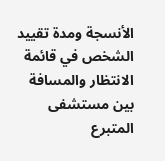الأنسجة ومدة تقييد الشخص في قائمة الانتظار والمسافة بين مستشفى المتبرع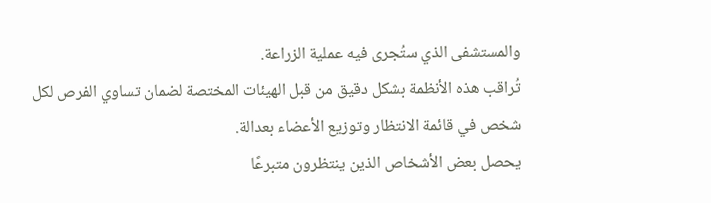والمستشفى الذي ستُجرى فيه عملية الزراعة.
تُراقب هذه الأنظمة بشكل دقيق من قبل الهيئات المختصة لضمان تساوي الفرص لكل شخص في قائمة الانتظار وتوزيع الأعضاء بعدالة.
يحصل بعض الأشخاص الذين ينتظرون متبرعًا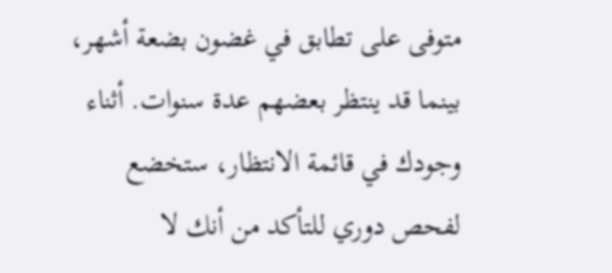متوفى على تطابق في غضون بضعة أشهر، بينما قد ينتظر بعضهم عدة سنوات. أثناء وجودك في قائمة الانتظار، ستخضع لفحص دوري للتأكد من أنك لا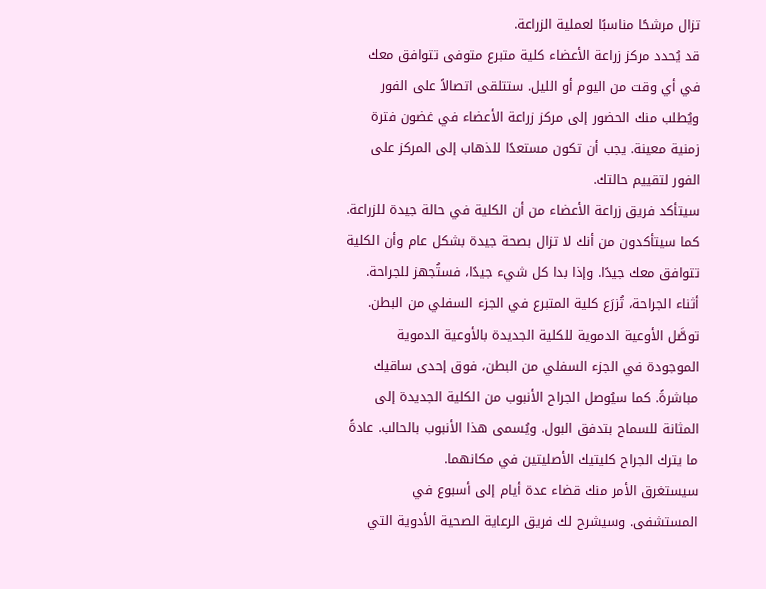تزال مرشحًا مناسبًا لعملية الزراعة.
قد يُحدد مركز زراعة الأعضاء كلية متبرع متوفى تتوافق معك في أي وقت من اليوم أو الليل. ستتلقى اتصالاً على الفور ويُطلب منك الحضور إلى مركز زراعة الأعضاء في غضون فترة زمنية معينة. يجب أن تكون مستعدًا للذهاب إلى المركز على الفور لتقييم حالتك.
سيتأكد فريق زراعة الأعضاء من أن الكلية في حالة جيدة للزراعة. كما سيتأكدون من أنك لا تزال بصحة جيدة بشكل عام وأن الكلية تتوافق معك جيدًا. وإذا بدا كل شيء جيدًا، فستُجهز للجراحة.
أثناء الجراحة، تُزرَع كلية المتبرع في الجزء السفلي من البطن. توصَّل الأوعية الدموية للكلية الجديدة بالأوعية الدموية الموجودة في الجزء السفلي من البطن، فوق إحدى ساقيك مباشرةً. كما سيُوصل الجراح الأنبوب من الكلية الجديدة إلى المثانة للسماح بتدفق البول. ويُسمى هذا الأنبوب بالحالب. عادةً ما يترك الجراح كليتيك الأصليتين في مكانهما.
سيستغرق الأمر منك قضاء عدة أيام إلى أسبوع في المستشفى. وسيشرح لك فريق الرعاية الصحية الأدوية التي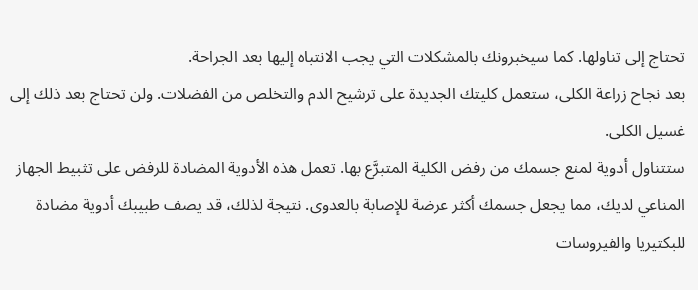تحتاج إلى تناولها. كما سيخبرونك بالمشكلات التي يجب الانتباه إليها بعد الجراحة.
بعد نجاح زراعة الكلى، ستعمل كليتك الجديدة على ترشيح الدم والتخلص من الفضلات. ولن تحتاج بعد ذلك إلى غسيل الكلى.
ستتناول أدوية لمنع جسمك من رفض الكلية المتبرَّع بها. تعمل هذه الأدوية المضادة للرفض على تثبيط الجهاز المناعي لديك، مما يجعل جسمك أكثر عرضة للإصابة بالعدوى. نتيجة لذلك، قد يصف طبيبك أدوية مضادة للبكتيريا والفيروسات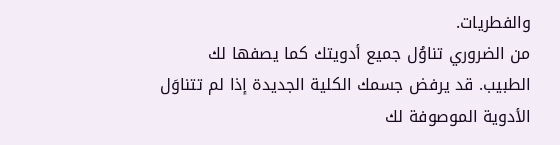والفطريات.
من الضروري تناوُل جميع أدويتك كما يصفها لك الطبيب. قد يرفض جسمك الكلية الجديدة إذا لم تتناوَل الأدوية الموصوفة لك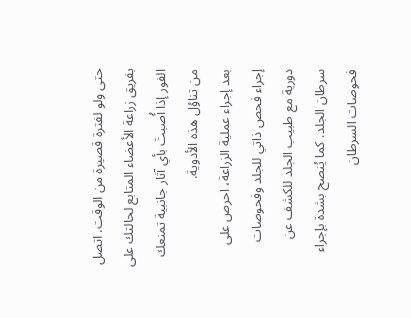حتى ولو لفترة قصيرة من الوقت. اتصل بفريق زراعة الأعضاء المتابع لحالتك على الفور إذا أُصبتَ بأي آثار جانبية تمنعك من تناوُل هذه الأدوية.
بعد إجراء عملية الزراعة، احرص على إجراء فحص ذاتي للجلد وفحوصات دورية مع طبيب الجلد للكشف عن سرطان الجلد. كما يُنصح بشدة بإجراء فحوصات السرطان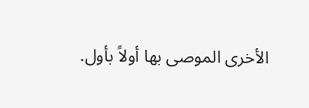الأخرى الموصى بها أولاً بأول.